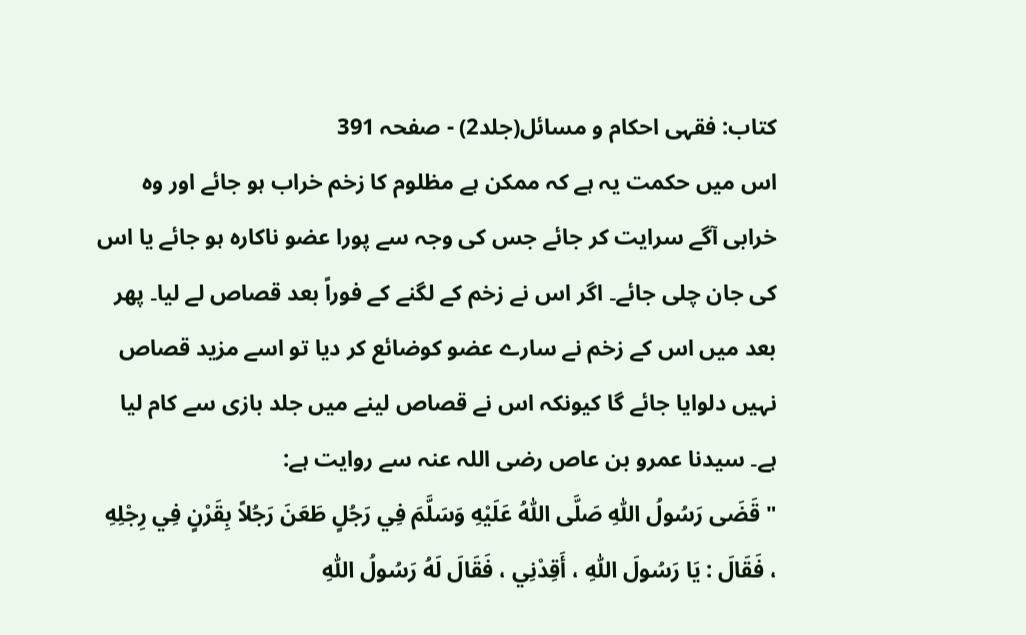کتاب: فقہی احکام و مسائل(جلد2) - صفحہ 391
اس میں حکمت یہ ہے کہ ممکن ہے مظلوم کا زخم خراب ہو جائے اور وہ خرابی آگے سرایت کر جائے جس کی وجہ سے پورا عضو ناکارہ ہو جائے یا اس کی جان چلی جائے۔ اگر اس نے زخم کے لگنے کے فوراً بعد قصاص لے لیا۔ پھر بعد میں اس کے زخم نے سارے عضو کوضائع کر دیا تو اسے مزید قصاص نہیں دلوایا جائے گا کیونکہ اس نے قصاص لینے میں جلد بازی سے کام لیا ہے۔ سیدنا عمرو بن عاص رضی اللہ عنہ سے روایت ہے:
" قَضَى رَسُولُ اللّٰهِ صَلَّى اللّٰهُ عَلَيْهِ وَسَلَّمَ فِي رَجُلٍ طَعَنَ رَجُلاً بِقَرْنٍ فِي رِجْلِهِ ، فَقَالَ : يَا رَسُولَ اللّٰهِ ، أَقِدْنِي ، فَقَالَ لَهُ رَسُولُ اللّٰهِ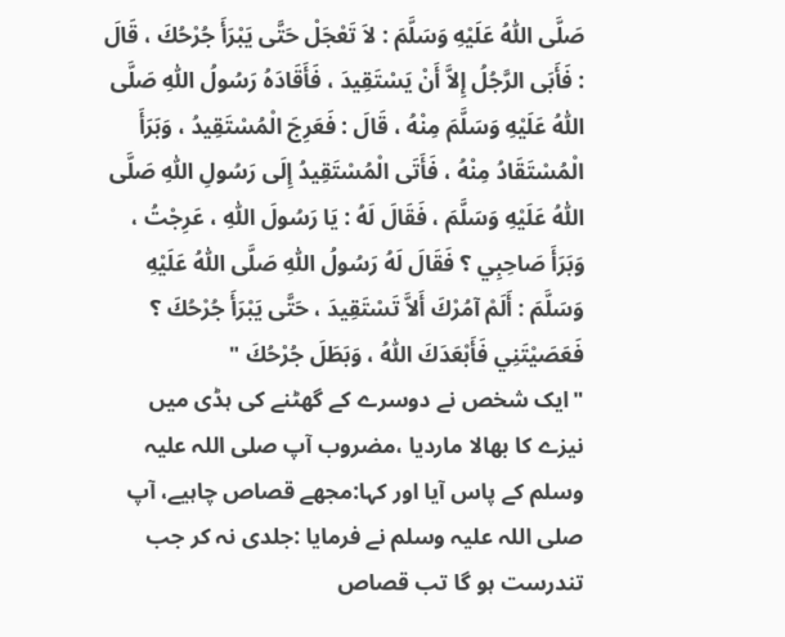صَلَّى اللّٰهُ عَلَيْهِ وَسَلَّمَ : لاَ تَعْجَلْ حَتَّى يَبْرَأَ جُرْحُكَ ، قَالَ : فَأَبَى الرَّجُلُ إِلاَّ أَنْ يَسْتَقِيدَ ، فَأَقَادَهُ رَسُولُ اللّٰهِ صَلَّى اللّٰهُ عَلَيْهِ وَسَلَّمَ مِنْهُ ، قَالَ : فَعَرِجَ الْمُسْتَقِيدُ ، وَبَرَأَ الْمُسْتَقَادُ مِنْهُ ، فَأَتَى الْمُسْتَقِيدُ إِلَى رَسُولِ اللّٰهِ صَلَّى اللّٰهُ عَلَيْهِ وَسَلَّمَ ، فَقَالَ لَهُ : يَا رَسُولَ اللّٰهِ ، عَرِجْتُ ، وَبَرَأَ صَاحِبِي ؟ فَقَالَ لَهُ رَسُولُ اللّٰهِ صَلَّى اللّٰهُ عَلَيْهِ وَسَلَّمَ : أَلَمْ آمُرْكَ أَلاَّ تَسْتَقِيدَ ، حَتَّى يَبْرَأَ جُرْحُكَ ؟ فَعَصَيْتَنِي فَأَبْعَدَكَ اللّٰهُ ، وَبَطَلَ جُرْحُكَ "
"ایک شخص نے دوسرے کے گھٹنے کی ہڈی میں نیزے کا بھالا ماردیا ،مضروب آپ صلی اللہ علیہ وسلم کے پاس آیا اور کہا:مجھے قصاص چاہیے، آپ صلی اللہ علیہ وسلم نے فرمایا :جلدی نہ کر جب تندرست ہو گا تب قصاص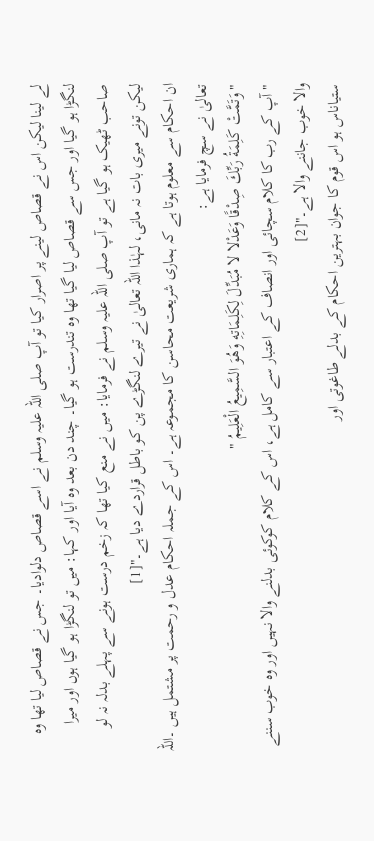لے لینا لیکن اس نے قصاص لینے پر اصرار کیا تو آپ صلی اللہ علیہ وسلم نے اسے قصاص دلوادیا۔ جس نے قصاص لیا تھا وہ لنگڑا ہو گیا اور جس سے قصاص لیا گیا تھا وہ تندرست ہو گیا۔ چند دن بعد وہ آیا اور کہا: میں تو لنگڑا ہو گیا ہوں اور میرا صاحب ٹھیک ہو گیا ہے تو آپ صلی اللہ علیہ وسلم نے فرمایا: میں نے منع کیا تھا کہ زخم درست ہونے سے پہلے بدلہ نہ لو لیکن تونے میری بات نہ مانی، لہٰذا اللہ تعالیٰ نے تیرے لنگڑے پن کو باطل قراردے دیا ہے۔"[1]
ان احکام سے معلوم ہوتا ہے کہ ہماری شریعت محاسن کا مجموعہ ہے۔ اس کے جملہ احکام عدل و رحمت پر مشتمل ہیں ۔اللہ تعالیٰ نے سچ فرمایا ہے:
"وَتَمَّتْ كَلِمَةُ رَبِّكَ صِدْقًا وَعَدْلا لا مُبَدِّلَ لِكَلِمَاتِهِ وَهُوَ السَّمِيعُ الْعَلِيمُ "
"آپ کے رب کا کلام سچائی اور انصاف کے اعتبار سے کامل ہے، اس کے کلام کوکوئی بدلنے والا نہیں اور وہ خوب سننے والا خوب جاننے والا ہے۔"[2]
ستیاناس ہو اس قوم کا جوان بہترین احکام کے بدلے طاغوتی اور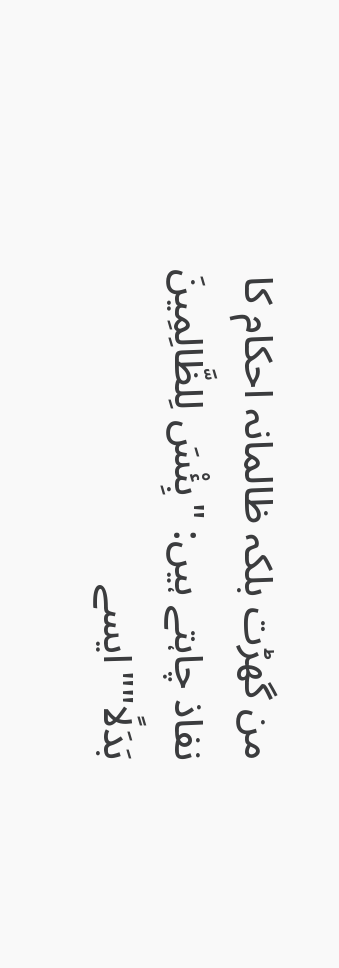من گھڑت بلکہ ظالمانہ احکام کا نفاذ چاہتے ہیں: "بِئْسَ لِلظَّالِمِينَ بَدَلًا""ایسے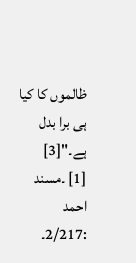ظالموں کا کیا ہی برا بدل ہے۔"[3]
[1] ۔مسند احمد :2/217۔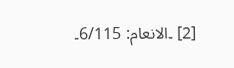[2] ۔الانعام: 6/115۔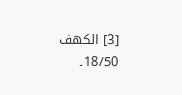[3] الکھف 18/50۔